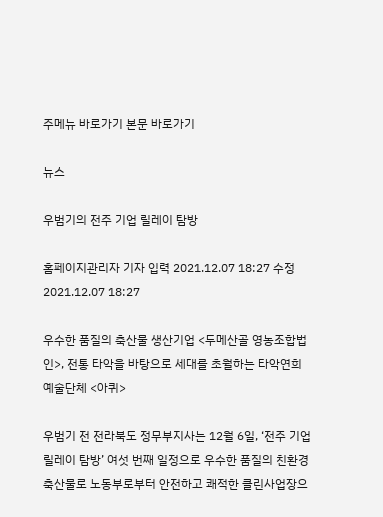주메뉴 바로가기 본문 바로가기

뉴스

우범기의 전주 기업 릴레이 탐방

홈페이지관리자 기자 입력 2021.12.07 18:27 수정 2021.12.07 18:27

우수한 품질의 축산물 생산기업 <두메산골 영농조합법인>, 전통 타악을 바탕으로 세대를 초월하는 타악연희 예술단체 <아퀴>

우범기 전 전라북도 정무부지사는 12월 6일, ‘전주 기업 릴레이 탐방’ 여섯 번째 일정으로 우수한 품질의 친환경 축산물로 노동부로부터 안전하고 쾌적한 클린사업장으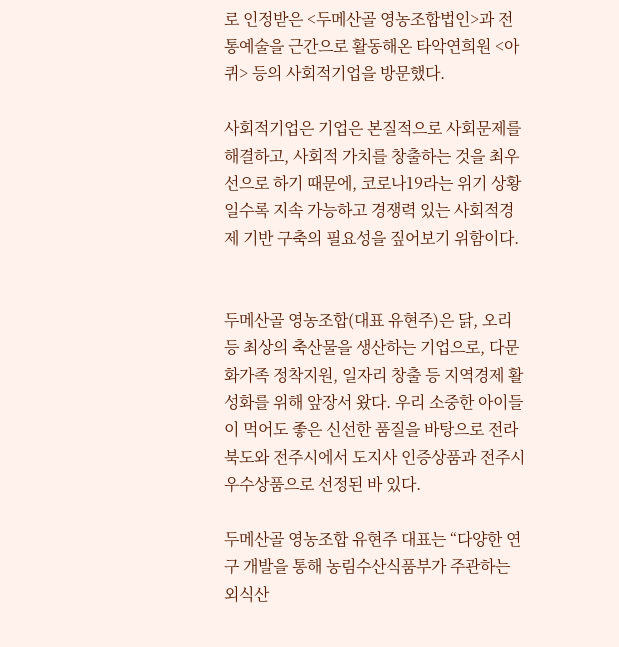로 인정받은 <두메산골 영농조합법인>과 전통예술을 근간으로 활동해온 타악연희원 <아퀴> 등의 사회적기업을 방문했다.

사회적기업은 기업은 본질적으로 사회문제를 해결하고, 사회적 가치를 창출하는 것을 최우선으로 하기 때문에, 코로나19라는 위기 상황일수록 지속 가능하고 경쟁력 있는 사회적경제 기반 구축의 필요성을 짚어보기 위함이다.


두메산골 영농조합(대표 유현주)은 닭, 오리 등 최상의 축산물을 생산하는 기업으로, 다문화가족 정착지원, 일자리 창출 등 지역경제 활성화를 위해 앞장서 왔다. 우리 소중한 아이들이 먹어도 좋은 신선한 품질을 바탕으로 전라북도와 전주시에서 도지사 인증상품과 전주시 우수상품으로 선정된 바 있다.

두메산골 영농조합 유현주 대표는 “다양한 연구 개발을 통해 농림수산식품부가 주관하는 외식산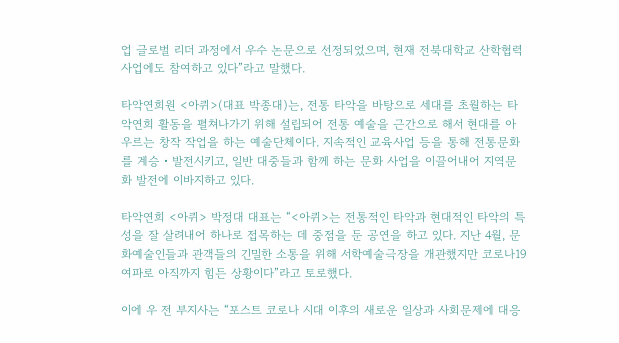업 글로벌 리더 과정에서 우수 논문으로 선정되었으며, 현재 전북대학교 산학협력사업에도 참여하고 있다”라고 말했다.

타악연희원 <아퀴>(대표 박종대)는, 전통 타악을 바탕으로 세대를 초월하는 타악연희 활동을 펼쳐나가기 위해 설립되어 전통 예술을 근간으로 해서 현대를 아우르는 창작 작업을 하는 예술단체이다. 지속적인 교육사업 등을 통해 전통문화를 계승・발전시키고, 일반 대중들과 함께 하는 문화 사업을 이끌어내어 지역문화 발전에 이바지하고 있다.

타악연희 <아퀴> 박정대 대표는 “<아퀴>는 전통적인 타악과 현대적인 타악의 특성을 잘 살려내어 하나로 접목하는 데 중점을 둔 공연을 하고 있다. 지난 4월, 문화예술인들과 관객들의 긴밀한 소통을 위해 서학예술극장을 개관했지만 코로나19 여파로 아직까지 힘든 상황이다”라고 토로했다.

이에 우 전 부지사는 “포스트 코로나 시대 이후의 새로운 일상과 사회문제에 대응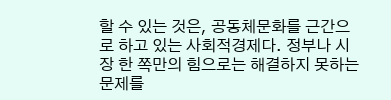할 수 있는 것은, 공동체문화를 근간으로 하고 있는 사회적경제다. 정부나 시장 한 쪽만의 힘으로는 해결하지 못하는 문제를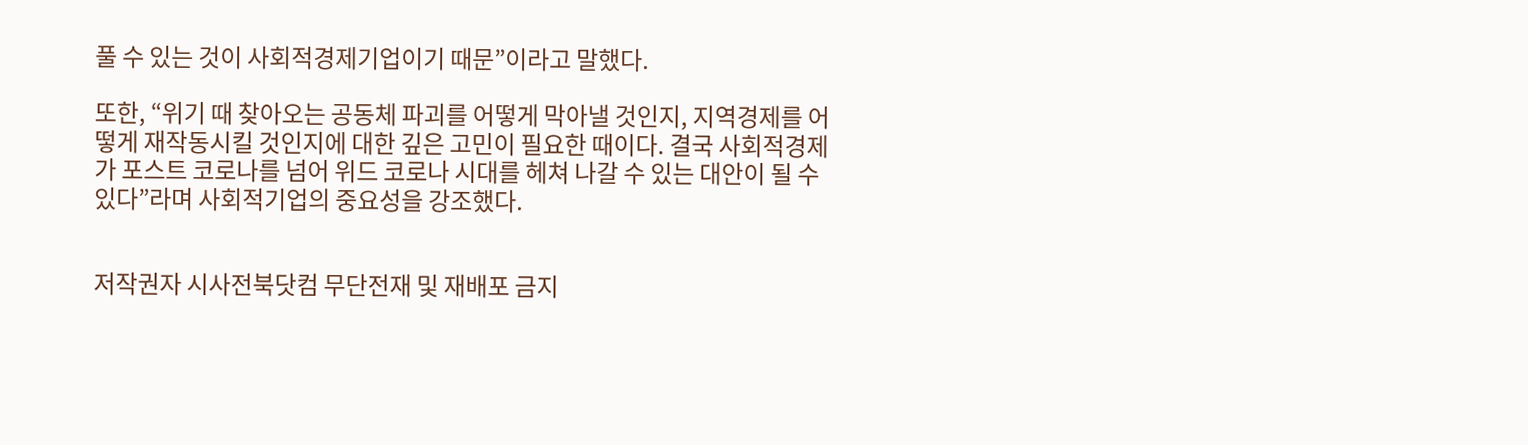풀 수 있는 것이 사회적경제기업이기 때문”이라고 말했다.

또한, “위기 때 찾아오는 공동체 파괴를 어떻게 막아낼 것인지, 지역경제를 어떻게 재작동시킬 것인지에 대한 깊은 고민이 필요한 때이다. 결국 사회적경제가 포스트 코로나를 넘어 위드 코로나 시대를 헤쳐 나갈 수 있는 대안이 될 수 있다”라며 사회적기업의 중요성을 강조했다.


저작권자 시사전북닷컴 무단전재 및 재배포 금지